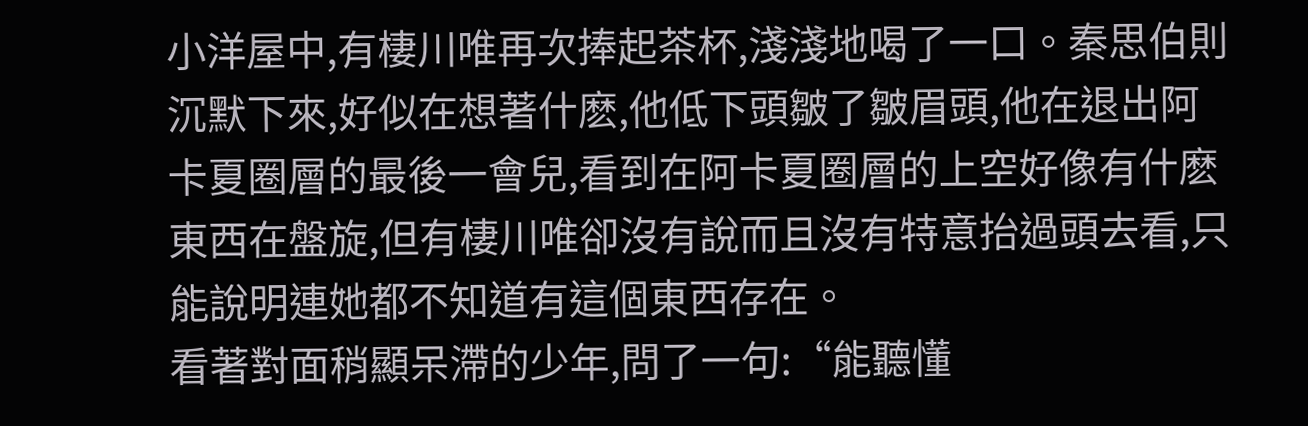小洋屋中,有棲川唯再次捧起茶杯,淺淺地喝了一口。秦思伯則沉默下來,好似在想著什麽,他低下頭皺了皺眉頭,他在退出阿卡夏圈層的最後一會兒,看到在阿卡夏圈層的上空好像有什麽東西在盤旋,但有棲川唯卻沒有說而且沒有特意抬過頭去看,只能說明連她都不知道有這個東西存在。
看著對面稍顯呆滯的少年,問了一句:“能聽懂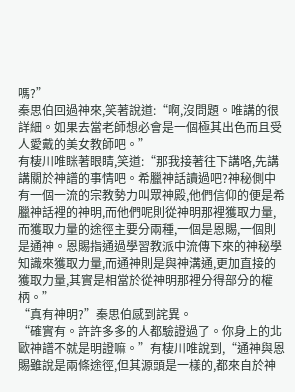嗎?”
秦思伯回過神來,笑著說道:“啊,沒問題。唯講的很詳細。如果去當老師想必會是一個極其出色而且受人愛戴的美女教師吧。”
有棲川唯眯著眼睛,笑道:“那我接著往下講咯,先講講關於神譜的事情吧。希臘神話讀過吧?神秘側中有一個一流的宗教勢力叫眾神殿,他們信仰的便是希臘神話裡的神明,而他們呢則從神明那裡獲取力量,而獲取力量的途徑主要分兩種,一個是恩賜,一個則是通神。恩賜指通過學習教派中流傳下來的神秘學知識來獲取力量,而通神則是與神溝通,更加直接的獲取力量,其實是相當於從神明那裡分得部分的權柄。”
“真有神明?”秦思伯感到詫異。
“確實有。許許多多的人都驗證過了。你身上的北歐神譜不就是明證嘛。”有棲川唯說到,“通神與恩賜雖說是兩條途徑,但其源頭是一樣的,都來自於神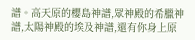譜。高天原的櫻島神譜,眾神殿的希臘神譜,太陽神殿的埃及神譜,還有你身上原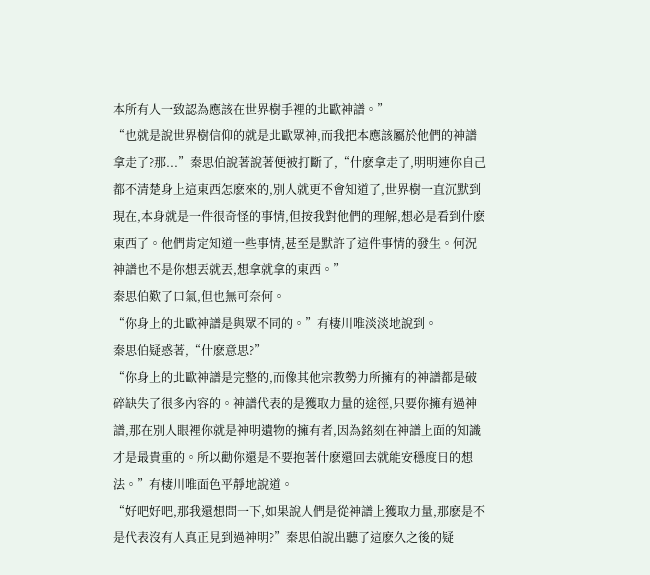本所有人一致認為應該在世界樹手裡的北歐神譜。”
“也就是說世界樹信仰的就是北歐眾神,而我把本應該屬於他們的神譜拿走了?那...”秦思伯說著說著便被打斷了,“什麽拿走了,明明連你自己都不清楚身上這東西怎麽來的,別人就更不會知道了,世界樹一直沉默到現在,本身就是一件很奇怪的事情,但按我對他們的理解,想必是看到什麽東西了。他們肯定知道一些事情,甚至是默許了這件事情的發生。何況神譜也不是你想丟就丟,想拿就拿的東西。”
秦思伯歎了口氣,但也無可奈何。
“你身上的北歐神譜是與眾不同的。”有棲川唯淡淡地說到。
秦思伯疑惑著,“什麽意思?”
“你身上的北歐神譜是完整的,而像其他宗教勢力所擁有的神譜都是破碎缺失了很多內容的。神譜代表的是獲取力量的途徑,只要你擁有過神譜,那在別人眼裡你就是神明遺物的擁有者,因為銘刻在神譜上面的知識才是最貴重的。所以勸你還是不要抱著什麽還回去就能安穩度日的想法。”有棲川唯面色平靜地說道。
“好吧好吧,那我還想問一下,如果說人們是從神譜上獲取力量,那麽是不是代表沒有人真正見到過神明?”秦思伯說出聽了這麽久之後的疑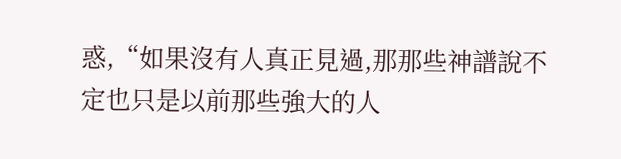惑,“如果沒有人真正見過,那那些神譜說不定也只是以前那些強大的人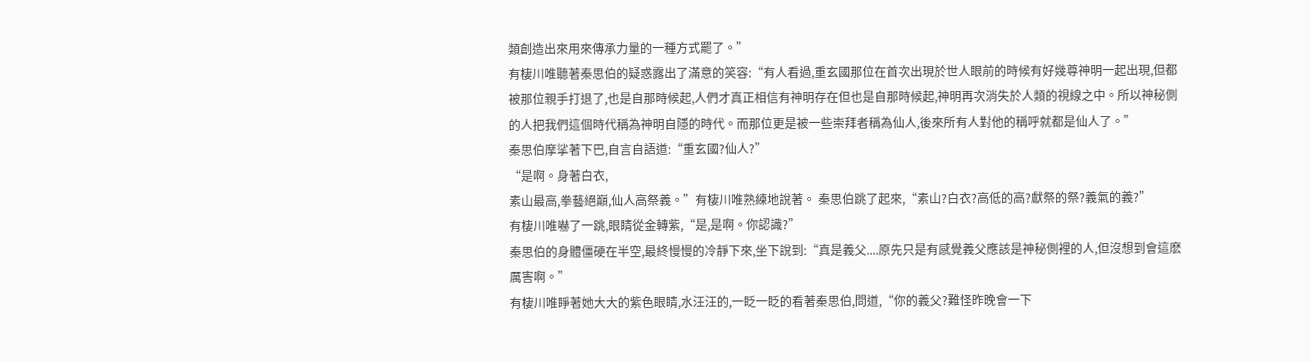類創造出來用來傳承力量的一種方式罷了。”
有棲川唯聽著秦思伯的疑惑露出了滿意的笑容:“有人看過,重玄國那位在首次出現於世人眼前的時候有好幾尊神明一起出現,但都被那位親手打退了,也是自那時候起,人們才真正相信有神明存在但也是自那時候起,神明再次消失於人類的視線之中。所以神秘側的人把我們這個時代稱為神明自隱的時代。而那位更是被一些崇拜者稱為仙人,後來所有人對他的稱呼就都是仙人了。”
秦思伯摩挲著下巴,自言自語道:“重玄國?仙人?”
“是啊。身著白衣,
素山最高,拳藝絕巔,仙人高祭義。”有棲川唯熟練地說著。 秦思伯跳了起來,“素山?白衣?高低的高?獻祭的祭?義氣的義?”
有棲川唯嚇了一跳,眼睛從金轉紫,“是,是啊。你認識?”
秦思伯的身體僵硬在半空,最終慢慢的冷靜下來,坐下說到:“真是義父....原先只是有感覺義父應該是神秘側裡的人,但沒想到會這麽厲害啊。”
有棲川唯睜著她大大的紫色眼睛,水汪汪的,一眨一眨的看著秦思伯,問道,“你的義父?難怪昨晚會一下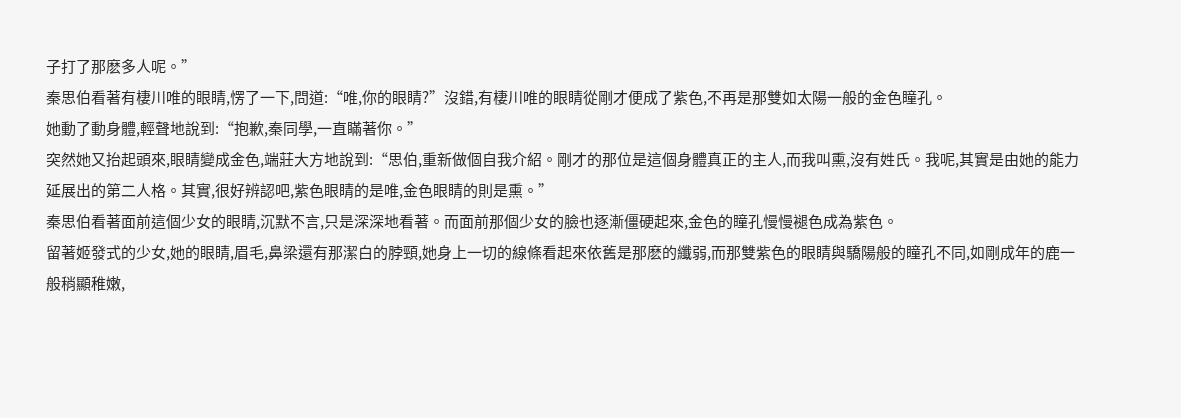子打了那麽多人呢。”
秦思伯看著有棲川唯的眼睛,愣了一下,問道:“唯,你的眼睛?”沒錯,有棲川唯的眼睛從剛才便成了紫色,不再是那雙如太陽一般的金色瞳孔。
她動了動身體,輕聲地說到:“抱歉,秦同學,一直瞞著你。”
突然她又抬起頭來,眼睛變成金色,端莊大方地說到:“思伯,重新做個自我介紹。剛才的那位是這個身體真正的主人,而我叫熏,沒有姓氏。我呢,其實是由她的能力延展出的第二人格。其實,很好辨認吧,紫色眼睛的是唯,金色眼睛的則是熏。”
秦思伯看著面前這個少女的眼睛,沉默不言,只是深深地看著。而面前那個少女的臉也逐漸僵硬起來,金色的瞳孔慢慢褪色成為紫色。
留著姬發式的少女,她的眼睛,眉毛,鼻梁還有那潔白的脖頸,她身上一切的線條看起來依舊是那麽的纖弱,而那雙紫色的眼睛與驕陽般的瞳孔不同,如剛成年的鹿一般稍顯稚嫩,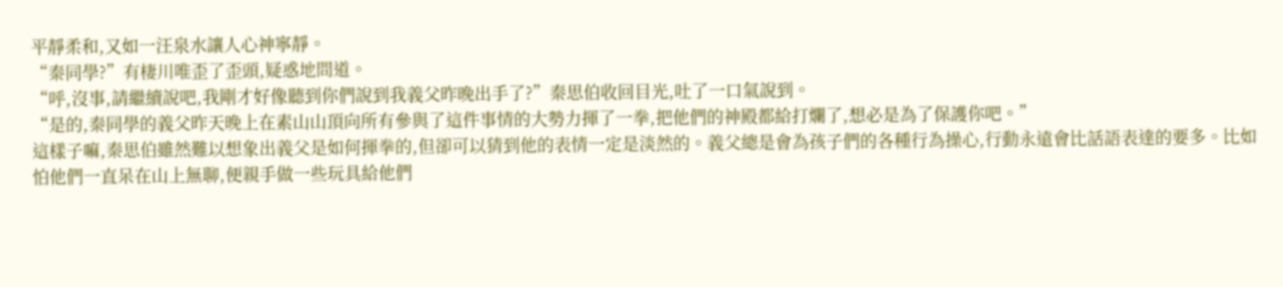平靜柔和,又如一汪泉水讓人心神寧靜。
“秦同學?”有棲川唯歪了歪頭,疑惑地問道。
“呼,沒事,請繼續說吧,我剛才好像聽到你們說到我義父昨晚出手了?”秦思伯收回目光,吐了一口氣說到。
“是的,秦同學的義父昨天晚上在素山山頂向所有參與了這件事情的大勢力揮了一拳,把他們的神殿都給打爛了,想必是為了保護你吧。”
這樣子嘛,秦思伯雖然難以想象出義父是如何揮拳的,但卻可以猜到他的表情一定是淡然的。義父總是會為孩子們的各種行為操心,行動永遠會比話語表達的要多。比如怕他們一直呆在山上無聊,便親手做一些玩具給他們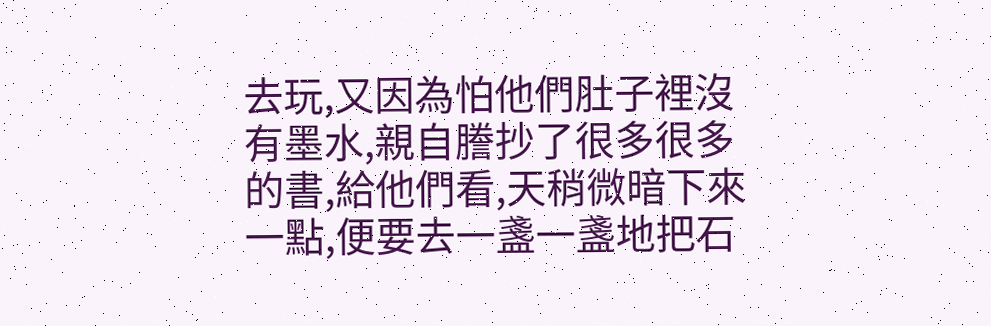去玩,又因為怕他們肚子裡沒有墨水,親自謄抄了很多很多的書,給他們看,天稍微暗下來一點,便要去一盞一盞地把石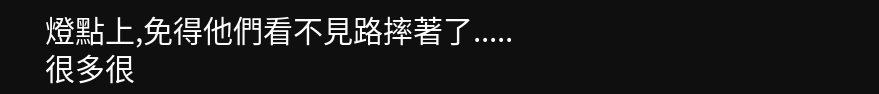燈點上,免得他們看不見路摔著了.....
很多很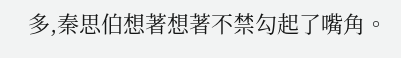多,秦思伯想著想著不禁勾起了嘴角。